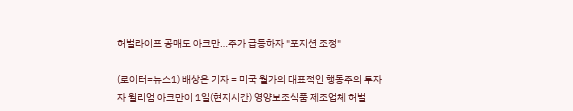허벌라이프 공매도 아크만…주가 급등하자 "포지션 조정"

(로이터=뉴스1) 배상은 기자 = 미국 월가의 대표적인 행동주의 투자자 윌리엄 아크만이 1일(현지시간) 영양보조식품 제조업체 허벌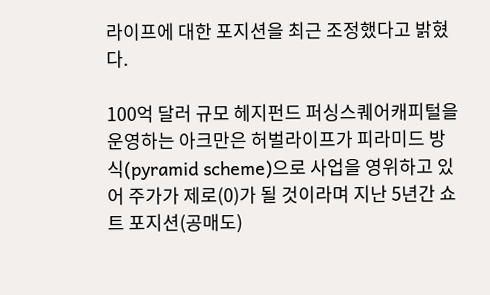라이프에 대한 포지션을 최근 조정했다고 밝혔다.

100억 달러 규모 헤지펀드 퍼싱스퀘어캐피털을 운영하는 아크만은 허벌라이프가 피라미드 방식(pyramid scheme)으로 사업을 영위하고 있어 주가가 제로(0)가 될 것이라며 지난 5년간 쇼트 포지션(공매도)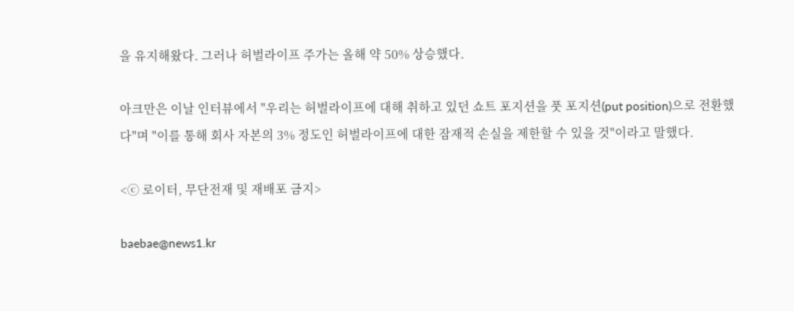을 유지해왔다. 그러나 허벌라이프 주가는 올해 약 50% 상승했다.

아크만은 이날 인터뷰에서 "우리는 허벌라이프에 대해 취하고 있던 쇼트 포지션을 풋 포지션(put position)으로 전환했다"며 "이를 통해 회사 자본의 3% 정도인 허벌라이프에 대한 잠재적 손실을 제한할 수 있을 것"이라고 말했다.

<ⓒ 로이터, 무단전재 및 재배포 금지>

baebae@news1.kr